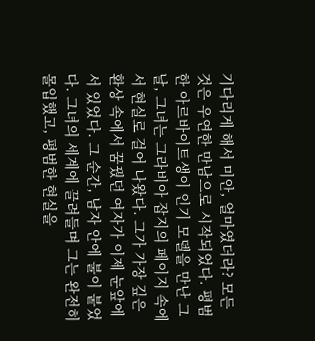기다리게 해서 미안, 얼마였더라? 모든 것은 우연한 만남으로 시작되었다. 평범한 아르바이트생이 인기 모델을 만난 그날, 그녀는 그라비아 잡지의 페이지 속에서 현실로 걸어 나왔다. 그가 가장 깊은 환상 속에서 꿈꿨던 여자가 이제 눈앞에 서 있었다. 그 순간, 남자 안에 불이 붙었다. 그녀의 세계에 끌려들며 그는 완전히 몰입했고, 평범한 현실을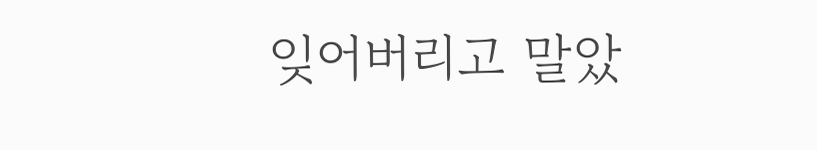잊어버리고 말았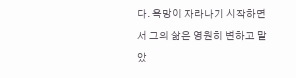다. 욕망이 자라나기 시작하면서 그의 삶은 영원히 변하고 말았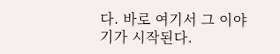다. 바로 여기서 그 이야기가 시작된다.